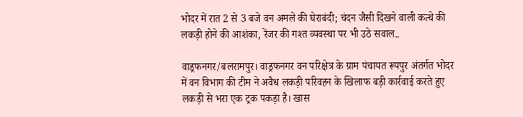भोदर में रात 2 से 3 बजे वन अमले की घेराबंदी; चंदन जैसी दिखने वाली कत्थे की लकड़ी होने की आशंका, रेंजर की गश्त व्यवस्था पर भी उठे सवाल..

वाड्रफनगर/बलरामपुर। वाड्रफनगर वन परिक्षेत्र के ग्राम पंचायत रूपपुर अंतर्गत भोदर में वन विभाग की टीम ने अवैध लकड़ी परिवहन के खिलाफ बड़ी कार्रवाई करते हुए लकड़ी से भरा एक ट्रक पकड़ा है। खास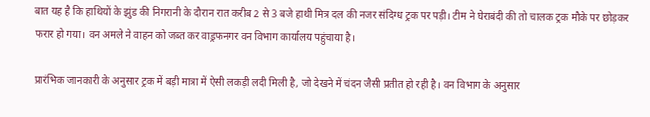बात यह है कि हाथियों के झुंड की निगरानी के दौरान रात करीब 2 से 3 बजे हाथी मित्र दल की नजर संदिग्ध ट्रक पर पड़ी। टीम ने घेराबंदी की तो चालक ट्रक मौके पर छोड़कर फरार हो गया। वन अमले ने वाहन को जब्त कर वाड्रफनगर वन विभाग कार्यालय पहुंचाया है।

प्रारंभिक जानकारी के अनुसार ट्रक में बड़ी मात्रा में ऐसी लकड़ी लदी मिली है, जो देखने में चंदन जैसी प्रतीत हो रही है। वन विभाग के अनुसार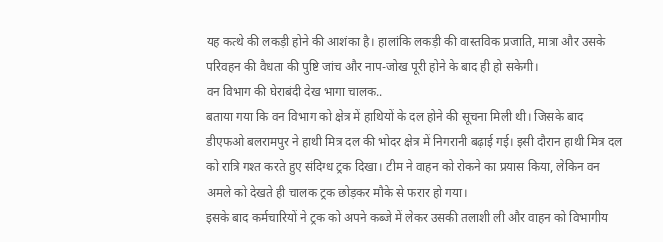यह कत्थे की लकड़ी होने की आशंका है। हालांकि लकड़ी की वास्तविक प्रजाति, मात्रा और उसके परिवहन की वैधता की पुष्टि जांच और नाप-जोख पूरी होने के बाद ही हो सकेगी।
वन विभाग की घेराबंदी देख भागा चालक..
बताया गया कि वन विभाग को क्षेत्र में हाथियों के दल होने की सूचना मिली थी। जिसके बाद डीएफओ बलरामपुर ने हाथी मित्र दल की भोदर क्षेत्र में निगरानी बढ़ाई गई। इसी दौरान हाथी मित्र दल को रात्रि गश्त करते हुए संदिग्ध ट्रक दिखा। टीम ने वाहन को रोकने का प्रयास किया, लेकिन वन अमले को देखते ही चालक ट्रक छोड़कर मौके से फरार हो गया।
इसके बाद कर्मचारियों ने ट्रक को अपने कब्जे में लेकर उसकी तलाशी ली और वाहन को विभागीय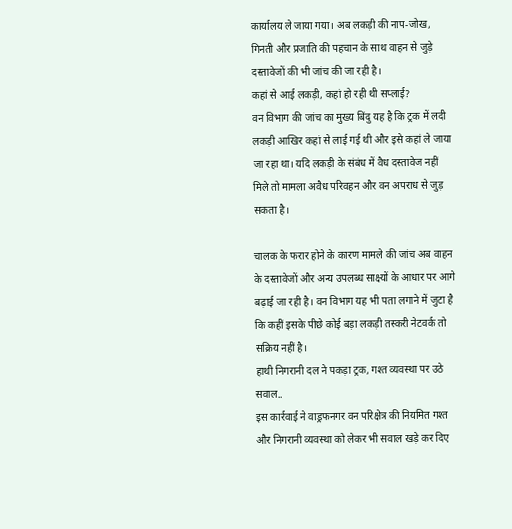कार्यालय ले जाया गया। अब लकड़ी की नाप-जोख, गिनती और प्रजाति की पहचान के साथ वाहन से जुड़े दस्तावेजों की भी जांच की जा रही है।
कहां से आई लकड़ी, कहां हो रही थी सप्लाई?
वन विभाग की जांच का मुख्य बिंदु यह है कि ट्रक में लदी लकड़ी आखिर कहां से लाई गई थी और इसे कहां ले जाया जा रहा था। यदि लकड़ी के संबंध में वैध दस्तावेज नहीं मिले तो मामला अवैध परिवहन और वन अपराध से जुड़ सकता है।

चालक के फरार होने के कारण मामले की जांच अब वाहन के दस्तावेजों और अन्य उपलब्ध साक्ष्यों के आधार पर आगे बढ़ाई जा रही है। वन विभाग यह भी पता लगाने में जुटा है कि कहीं इसके पीछे कोई बड़ा लकड़ी तस्करी नेटवर्क तो सक्रिय नहीं है।
हाथी निगरानी दल ने पकड़ा ट्रक, गश्त व्यवस्था पर उठे सवाल..
इस कार्रवाई ने वाड्रफनगर वन परिक्षेत्र की नियमित गश्त और निगरानी व्यवस्था को लेकर भी सवाल खड़े कर दिए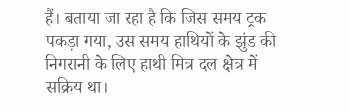हैं। बताया जा रहा है कि जिस समय ट्रक पकड़ा गया, उस समय हाथियों के झुंड की निगरानी के लिए हाथी मित्र दल क्षेत्र में सक्रिय था।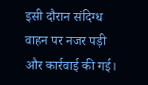इसी दौरान संदिग्ध वाहन पर नजर पड़ी और कार्रवाई की गई।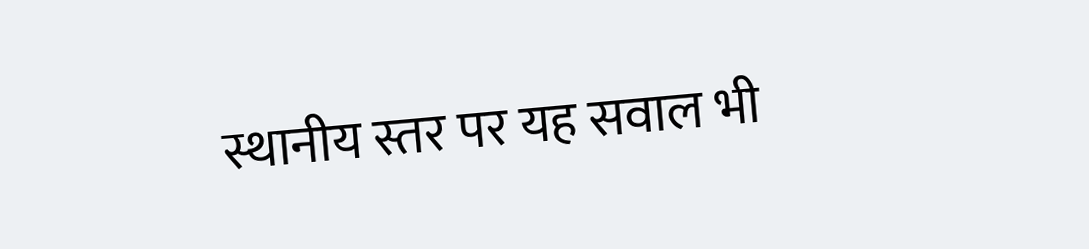स्थानीय स्तर पर यह सवाल भी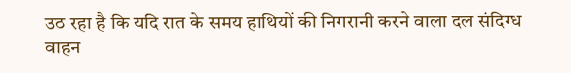उठ रहा है कि यदि रात के समय हाथियों की निगरानी करने वाला दल संदिग्ध वाहन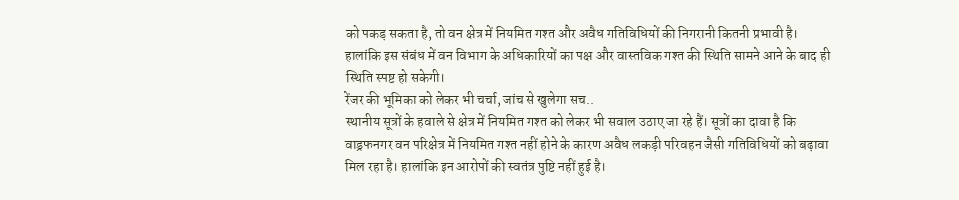को पकड़ सकता है, तो वन क्षेत्र में नियमित गश्त और अवैध गतिविधियों की निगरानी कितनी प्रभावी है। हालांकि इस संबंध में वन विभाग के अधिकारियों का पक्ष और वास्तविक गश्त की स्थिति सामने आने के बाद ही स्थिति स्पष्ट हो सकेगी।
रेंजर की भूमिका को लेकर भी चर्चा, जांच से खुलेगा सच..
स्थानीय सूत्रों के हवाले से क्षेत्र में नियमित गश्त को लेकर भी सवाल उठाए जा रहे हैं। सूत्रों का दावा है कि वाड्रफनगर वन परिक्षेत्र में नियमित गश्त नहीं होने के कारण अवैध लकड़ी परिवहन जैसी गतिविधियों को बढ़ावा मिल रहा है। हालांकि इन आरोपों की स्वतंत्र पुष्टि नहीं हुई है।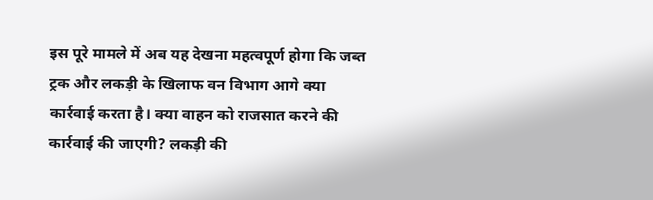इस पूरे मामले में अब यह देखना महत्वपूर्ण होगा कि जब्त ट्रक और लकड़ी के खिलाफ वन विभाग आगे क्या कार्रवाई करता है। क्या वाहन को राजसात करने की कार्रवाई की जाएगी? लकड़ी की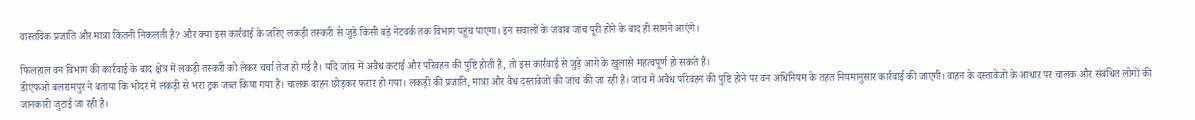वास्तविक प्रजाति और मात्रा कितनी निकलती है? और क्या इस कार्रवाई के जरिए लकड़ी तस्करी से जुड़े किसी बड़े नेटवर्क तक विभाग पहुंच पाएगा। इन सवालों के जवाब जांच पूरी होने के बाद ही सामने आएंगे।

फिलहाल वन विभाग की कार्रवाई के बाद क्षेत्र में लकड़ी तस्करी को लेकर चर्चा तेज हो गई है। यदि जांच में अवैध कटाई और परिवहन की पुष्टि होती है, तो इस कार्रवाई से जुड़े आगे के खुलासे महत्वपूर्ण हो सकते हैं।
डीएफओ बलरामपुर ने बताया कि भोदर में लकड़ी से भरा ट्रक जब्त किया गया है। चालक वाहन छोड़कर फरार हो गया। लकड़ी की प्रजाति, मात्रा और वैध दस्तावेजों की जांच की जा रही है। जांच में अवैध परिवहन की पुष्टि होने पर वन अधिनियम के तहत नियमानुसार कार्रवाई की जाएगी। वाहन के दस्तावेजों के आधार पर चालक और संबंधित लोगों की जानकारी जुटाई जा रही है।